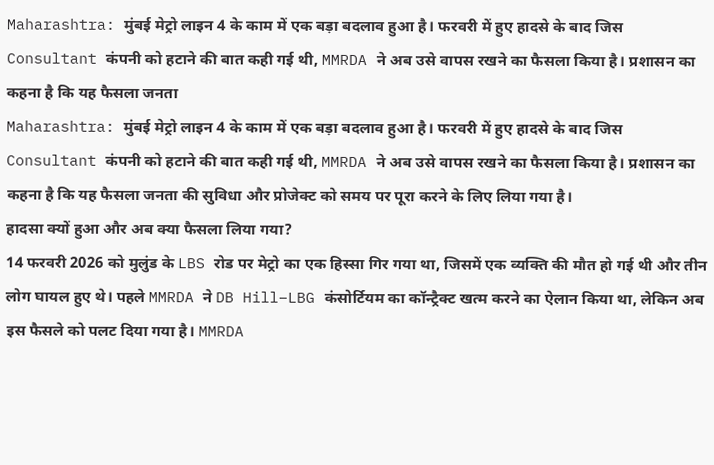Maharashtra: मुंबई मेट्रो लाइन 4 के काम में एक बड़ा बदलाव हुआ है। फरवरी में हुए हादसे के बाद जिस Consultant कंपनी को हटाने की बात कही गई थी, MMRDA ने अब उसे वापस रखने का फैसला किया है। प्रशासन का कहना है कि यह फैसला जनता
Maharashtra: मुंबई मेट्रो लाइन 4 के काम में एक बड़ा बदलाव हुआ है। फरवरी में हुए हादसे के बाद जिस Consultant कंपनी को हटाने की बात कही गई थी, MMRDA ने अब उसे वापस रखने का फैसला किया है। प्रशासन का कहना है कि यह फैसला जनता की सुविधा और प्रोजेक्ट को समय पर पूरा करने के लिए लिया गया है।
हादसा क्यों हुआ और अब क्या फैसला लिया गया?
14 फरवरी 2026 को मुलुंड के LBS रोड पर मेट्रो का एक हिस्सा गिर गया था, जिसमें एक व्यक्ति की मौत हो गई थी और तीन लोग घायल हुए थे। पहले MMRDA ने DB Hill–LBG कंसोर्टियम का कॉन्ट्रैक्ट खत्म करने का ऐलान किया था, लेकिन अब इस फैसले को पलट दिया गया है। MMRDA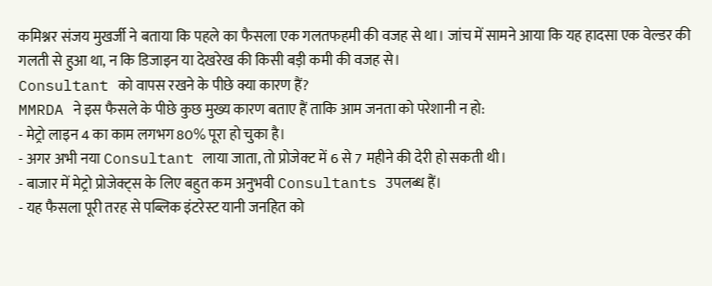कमिश्नर संजय मुखर्जी ने बताया कि पहले का फैसला एक गलतफहमी की वजह से था। जांच में सामने आया कि यह हादसा एक वेल्डर की गलती से हुआ था, न कि डिजाइन या देखरेख की किसी बड़ी कमी की वजह से।
Consultant को वापस रखने के पीछे क्या कारण हैं?
MMRDA ने इस फैसले के पीछे कुछ मुख्य कारण बताए हैं ताकि आम जनता को परेशानी न हो:
- मेट्रो लाइन 4 का काम लगभग 80% पूरा हो चुका है।
- अगर अभी नया Consultant लाया जाता, तो प्रोजेक्ट में 6 से 7 महीने की देरी हो सकती थी।
- बाजार में मेट्रो प्रोजेक्ट्स के लिए बहुत कम अनुभवी Consultants उपलब्ध हैं।
- यह फैसला पूरी तरह से पब्लिक इंटरेस्ट यानी जनहित को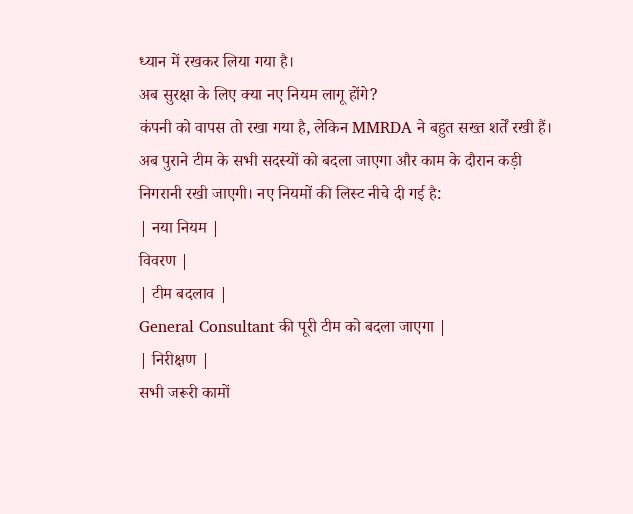ध्यान में रखकर लिया गया है।
अब सुरक्षा के लिए क्या नए नियम लागू होंगे?
कंपनी को वापस तो रखा गया है, लेकिन MMRDA ने बहुत सख्त शर्तें रखी हैं। अब पुराने टीम के सभी सदस्यों को बदला जाएगा और काम के दौरान कड़ी निगरानी रखी जाएगी। नए नियमों की लिस्ट नीचे दी गई है:
| नया नियम |
विवरण |
| टीम बदलाव |
General Consultant की पूरी टीम को बदला जाएगा |
| निरीक्षण |
सभी जरूरी कामों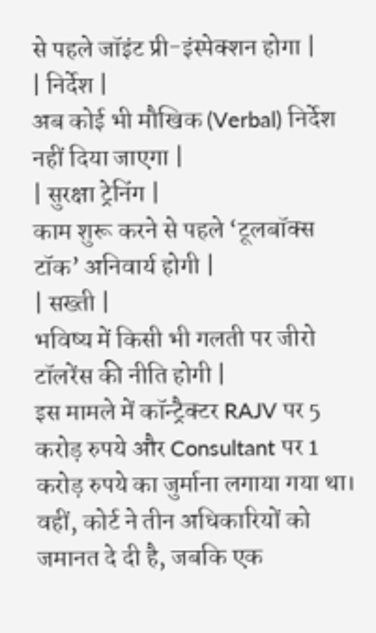से पहले जॉइंट प्री-इंस्पेक्शन होगा |
| निर्देश |
अब कोई भी मौखिक (Verbal) निर्देश नहीं दिया जाएगा |
| सुरक्षा ट्रेनिंग |
काम शुरू करने से पहले ‘टूलबॉक्स टॉक’ अनिवार्य होगी |
| सख्ती |
भविष्य में किसी भी गलती पर जीरो टॉलरेंस की नीति होगी |
इस मामले में कॉन्ट्रैक्टर RAJV पर 5 करोड़ रुपये और Consultant पर 1 करोड़ रुपये का जुर्माना लगाया गया था। वहीं, कोर्ट ने तीन अधिकारियों को जमानत दे दी है, जबकि एक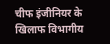चीफ इंजीनियर के खिलाफ विभागीय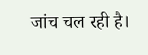जांच चल रही है।